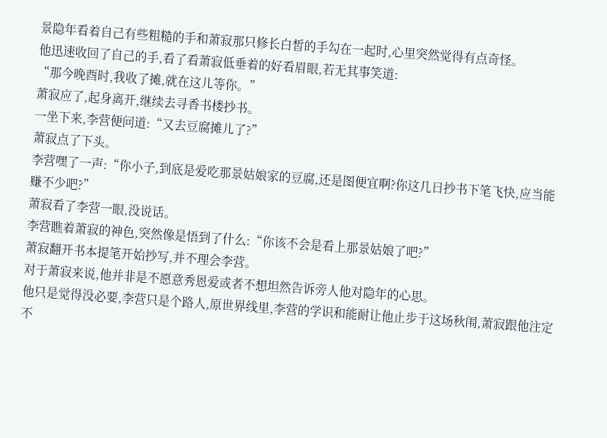景隐年看着自己有些粗糙的手和萧寂那只修长白皙的手勾在一起时,心里突然觉得有点奇怪。
他迅速收回了自己的手,看了看萧寂低垂着的好看眉眼,若无其事笑道:
“那今晚酉时,我收了摊,就在这儿等你。”
萧寂应了,起身离开,继续去寻香书楼抄书。
一坐下来,李营便问道:“又去豆腐摊儿了?”
萧寂点了下头。
李营嘿了一声:“你小子,到底是爱吃那景姑娘家的豆腐,还是图便宜啊?你这几日抄书下笔飞快,应当能赚不少吧?”
萧寂看了李营一眼,没说话。
李营瞧着萧寂的神色,突然像是悟到了什么:“你该不会是看上那景姑娘了吧?”
萧寂翻开书本提笔开始抄写,并不理会李营。
对于萧寂来说,他并非是不愿意秀恩爱或者不想坦然告诉旁人他对隐年的心思。
他只是觉得没必要,李营只是个路人,原世界线里,李营的学识和能耐让他止步于这场秋闱,萧寂跟他注定不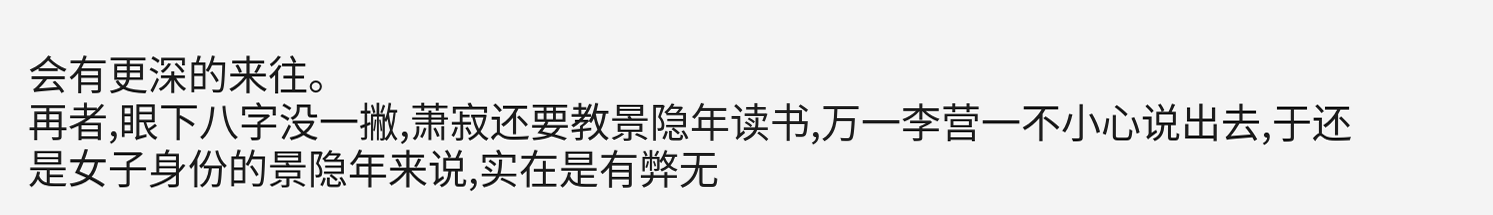会有更深的来往。
再者,眼下八字没一撇,萧寂还要教景隐年读书,万一李营一不小心说出去,于还是女子身份的景隐年来说,实在是有弊无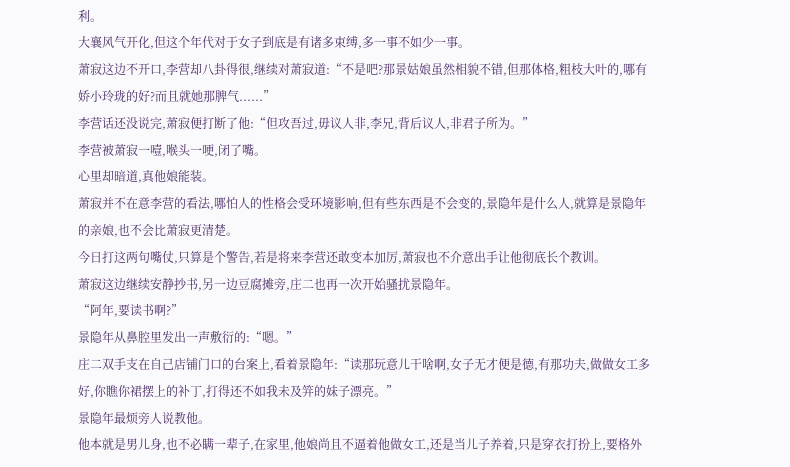利。
大襄风气开化,但这个年代对于女子到底是有诸多束缚,多一事不如少一事。
萧寂这边不开口,李营却八卦得很,继续对萧寂道:“不是吧?那景姑娘虽然相貌不错,但那体格,粗枝大叶的,哪有娇小玲珑的好?而且就她那脾气......”
李营话还没说完,萧寂便打断了他:“但攻吾过,毋议人非,李兄,背后议人,非君子所为。”
李营被萧寂一噎,喉头一哽,闭了嘴。
心里却暗道,真他娘能装。
萧寂并不在意李营的看法,哪怕人的性格会受环境影响,但有些东西是不会变的,景隐年是什么人,就算是景隐年的亲娘,也不会比萧寂更清楚。
今日打这两句嘴仗,只算是个警告,若是将来李营还敢变本加厉,萧寂也不介意出手让他彻底长个教训。
萧寂这边继续安静抄书,另一边豆腐摊旁,庄二也再一次开始骚扰景隐年。
“阿年,要读书啊?”
景隐年从鼻腔里发出一声敷衍的:“嗯。”
庄二双手支在自己店铺门口的台案上,看着景隐年:“读那玩意儿干啥啊,女子无才便是德,有那功夫,做做女工多好,你瞧你裙摆上的补丁,打得还不如我未及笄的妹子漂亮。”
景隐年最烦旁人说教他。
他本就是男儿身,也不必瞒一辈子,在家里,他娘尚且不逼着他做女工,还是当儿子养着,只是穿衣打扮上,要格外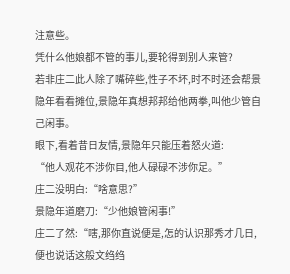注意些。
凭什么他娘都不管的事儿,要轮得到别人来管?
若非庄二此人除了嘴碎些,性子不坏,时不时还会帮景隐年看看摊位,景隐年真想邦邦给他两拳,叫他少管自己闲事。
眼下,看着昔日友情,景隐年只能压着怒火道:
“他人观花不涉你目,他人碌碌不涉你足。”
庄二没明白:“啥意思?”
景隐年道磨刀:“少他娘管闲事!”
庄二了然:“嗐,那你直说便是,怎的认识那秀才几日,便也说话这般文绉绉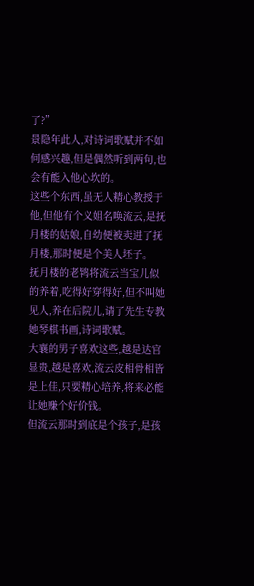了?”
景隐年此人,对诗词歌赋并不如何感兴趣,但是偶然听到两句,也会有能入他心坎的。
这些个东西,虽无人精心教授于他,但他有个义姐名唤流云,是抚月楼的姑娘,自幼便被卖进了抚月楼,那时便是个美人坯子。
抚月楼的老鸨将流云当宝儿似的养着,吃得好穿得好,但不叫她见人,养在后院儿,请了先生专教她琴棋书画,诗词歌赋。
大襄的男子喜欢这些,越是达官显贵,越是喜欢,流云皮相骨相皆是上佳,只要精心培养,将来必能让她赚个好价钱。
但流云那时到底是个孩子,是孩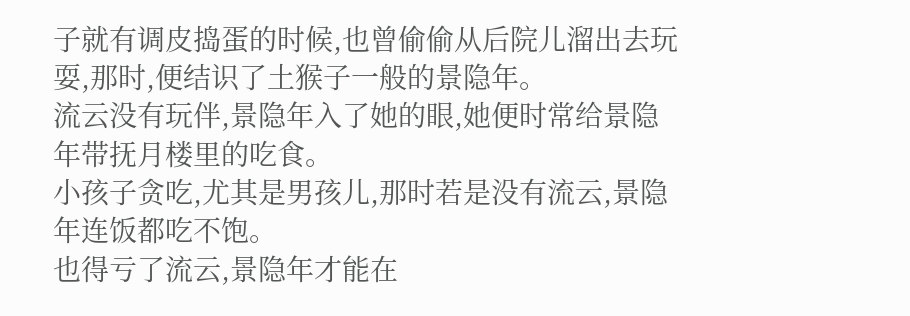子就有调皮捣蛋的时候,也曾偷偷从后院儿溜出去玩耍,那时,便结识了土猴子一般的景隐年。
流云没有玩伴,景隐年入了她的眼,她便时常给景隐年带抚月楼里的吃食。
小孩子贪吃,尤其是男孩儿,那时若是没有流云,景隐年连饭都吃不饱。
也得亏了流云,景隐年才能在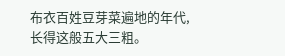布衣百姓豆芽菜遍地的年代,长得这般五大三粗。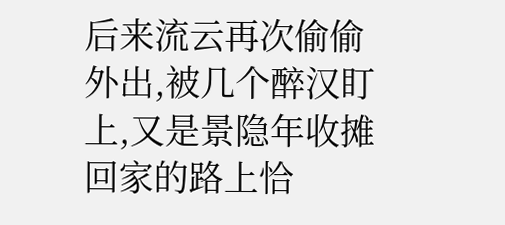后来流云再次偷偷外出,被几个醉汉盯上,又是景隐年收摊回家的路上恰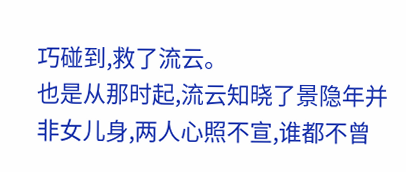巧碰到,救了流云。
也是从那时起,流云知晓了景隐年并非女儿身,两人心照不宣,谁都不曾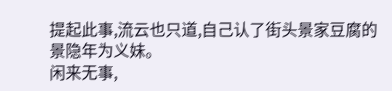提起此事,流云也只道,自己认了街头景家豆腐的景隐年为义妹。
闲来无事,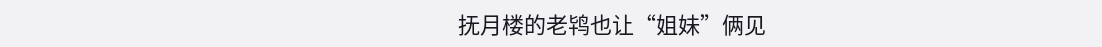抚月楼的老鸨也让“姐妹”俩见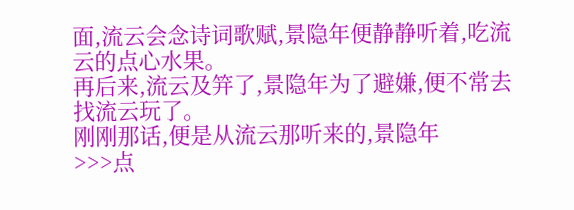面,流云会念诗词歌赋,景隐年便静静听着,吃流云的点心水果。
再后来,流云及笄了,景隐年为了避嫌,便不常去找流云玩了。
刚刚那话,便是从流云那听来的,景隐年
>>>点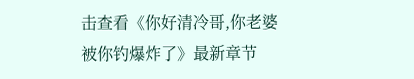击查看《你好清冷哥,你老婆被你钓爆炸了》最新章节